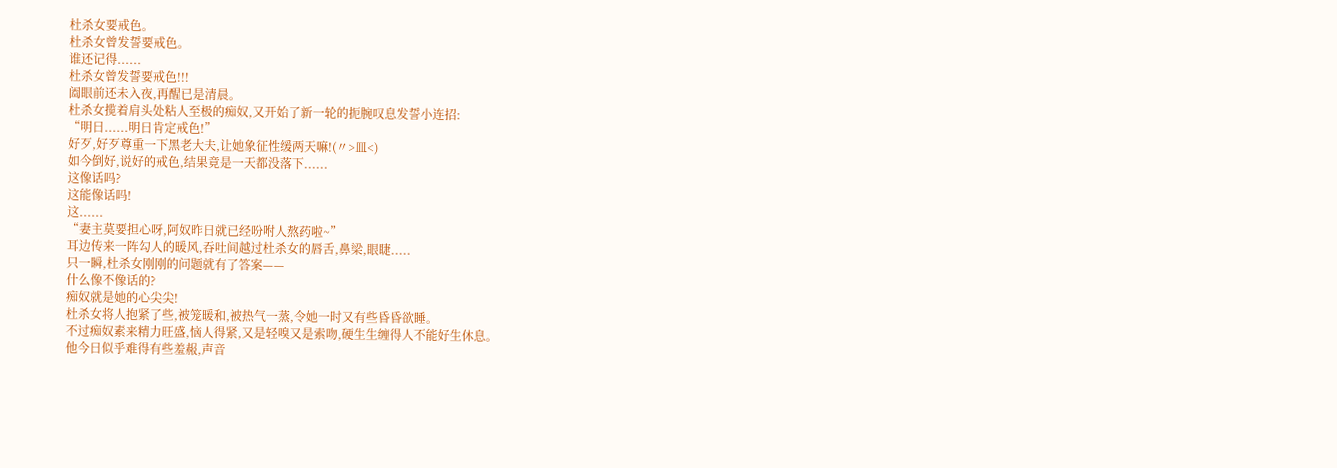杜杀女要戒色。
杜杀女曾发誓要戒色。
谁还记得......
杜杀女曾发誓要戒色!!!
阖眼前还未入夜,再醒已是清晨。
杜杀女揽着肩头处粘人至极的痴奴,又开始了新一轮的扼腕叹息发誓小连招:
“明日......明日肯定戒色!”
好歹,好歹尊重一下黑老大夫,让她象征性缓两天嘛!(〃>皿<)
如今倒好,说好的戒色,结果竟是一天都没落下......
这像话吗?
这能像话吗!
这......
“妻主莫要担心呀,阿奴昨日就已经吩咐人熬药啦~”
耳边传来一阵勾人的暖风,吞吐间越过杜杀女的唇舌,鼻梁,眼睫.....
只一瞬,杜杀女刚刚的问题就有了答案——
什么像不像话的?
痴奴就是她的心尖尖!
杜杀女将人抱紧了些,被笼暖和,被热气一蒸,令她一时又有些昏昏欲睡。
不过痴奴素来精力旺盛,恼人得紧,又是轻嗅又是索吻,硬生生缠得人不能好生休息。
他今日似乎难得有些羞赧,声音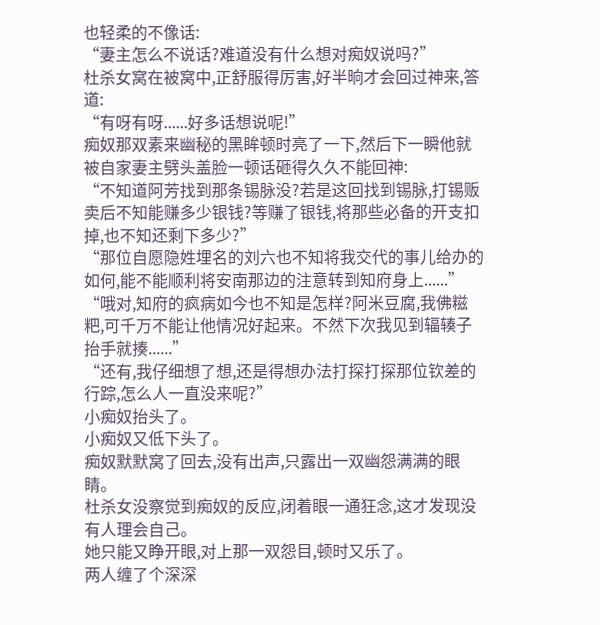也轻柔的不像话:
“妻主怎么不说话?难道没有什么想对痴奴说吗?”
杜杀女窝在被窝中,正舒服得厉害,好半晌才会回过神来,答道:
“有呀有呀......好多话想说呢!”
痴奴那双素来幽秘的黑眸顿时亮了一下,然后下一瞬他就被自家妻主劈头盖脸一顿话砸得久久不能回神:
“不知道阿芳找到那条锡脉没?若是这回找到锡脉,打锡贩卖后不知能赚多少银钱?等赚了银钱,将那些必备的开支扣掉,也不知还剩下多少?”
“那位自愿隐姓埋名的刘六也不知将我交代的事儿给办的如何,能不能顺利将安南那边的注意转到知府身上......”
“哦对,知府的疯病如今也不知是怎样?阿米豆腐,我佛糍粑,可千万不能让他情况好起来。不然下次我见到辐辏子抬手就揍......”
“还有,我仔细想了想,还是得想办法打探打探那位钦差的行踪,怎么人一直没来呢?”
小痴奴抬头了。
小痴奴又低下头了。
痴奴默默窝了回去,没有出声,只露出一双幽怨满满的眼睛。
杜杀女没察觉到痴奴的反应,闭着眼一通狂念,这才发现没有人理会自己。
她只能又睁开眼,对上那一双怨目,顿时又乐了。
两人缠了个深深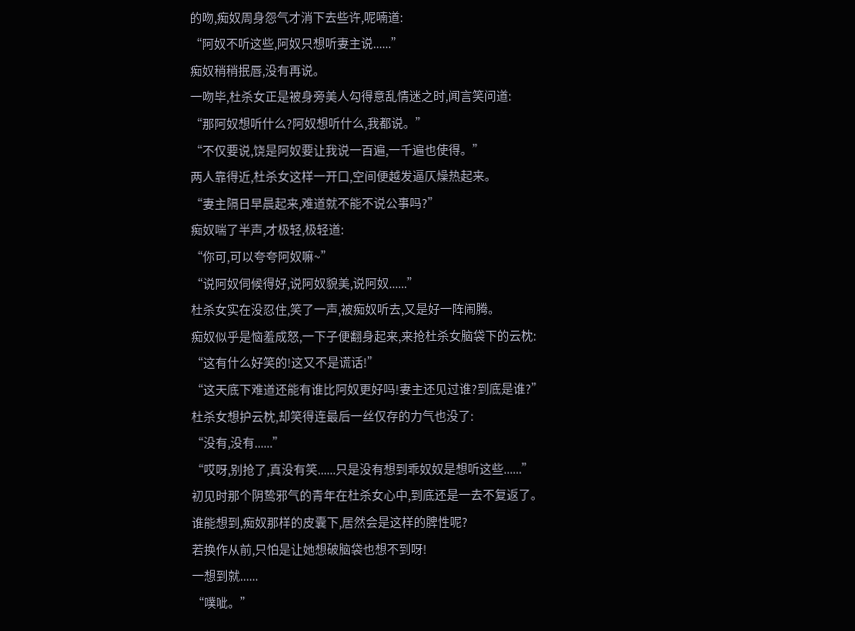的吻,痴奴周身怨气才消下去些许,呢喃道:
“阿奴不听这些,阿奴只想听妻主说......”
痴奴稍稍抿唇,没有再说。
一吻毕,杜杀女正是被身旁美人勾得意乱情迷之时,闻言笑问道:
“那阿奴想听什么?阿奴想听什么,我都说。”
“不仅要说,饶是阿奴要让我说一百遍,一千遍也使得。”
两人靠得近,杜杀女这样一开口,空间便越发逼仄燥热起来。
“妻主隔日早晨起来,难道就不能不说公事吗?”
痴奴喘了半声,才极轻,极轻道:
“你可,可以夸夸阿奴嘛~”
“说阿奴伺候得好,说阿奴貌美,说阿奴......”
杜杀女实在没忍住,笑了一声,被痴奴听去,又是好一阵闹腾。
痴奴似乎是恼羞成怒,一下子便翻身起来,来抢杜杀女脑袋下的云枕:
“这有什么好笑的!这又不是谎话!”
“这天底下难道还能有谁比阿奴更好吗!妻主还见过谁?到底是谁?”
杜杀女想护云枕,却笑得连最后一丝仅存的力气也没了:
“没有,没有......”
“哎呀,别抢了,真没有笑......只是没有想到乖奴奴是想听这些......”
初见时那个阴鸷邪气的青年在杜杀女心中,到底还是一去不复返了。
谁能想到,痴奴那样的皮囊下,居然会是这样的脾性呢?
若换作从前,只怕是让她想破脑袋也想不到呀!
一想到就......
“噗呲。”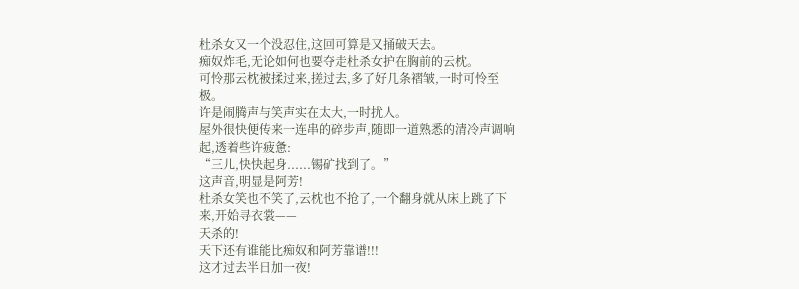杜杀女又一个没忍住,这回可算是又捅破天去。
痴奴炸毛,无论如何也要夺走杜杀女护在胸前的云枕。
可怜那云枕被揉过来,搓过去,多了好几条褶皱,一时可怜至极。
许是闹腾声与笑声实在太大,一时扰人。
屋外很快便传来一连串的碎步声,随即一道熟悉的清冷声调响起,透着些许疲惫:
“三儿,快快起身......锡矿找到了。”
这声音,明显是阿芳!
杜杀女笑也不笑了,云枕也不抢了,一个翻身就从床上跳了下来,开始寻衣裳——
天杀的!
天下还有谁能比痴奴和阿芳靠谱!!!
这才过去半日加一夜!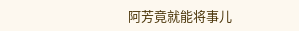阿芳竟就能将事儿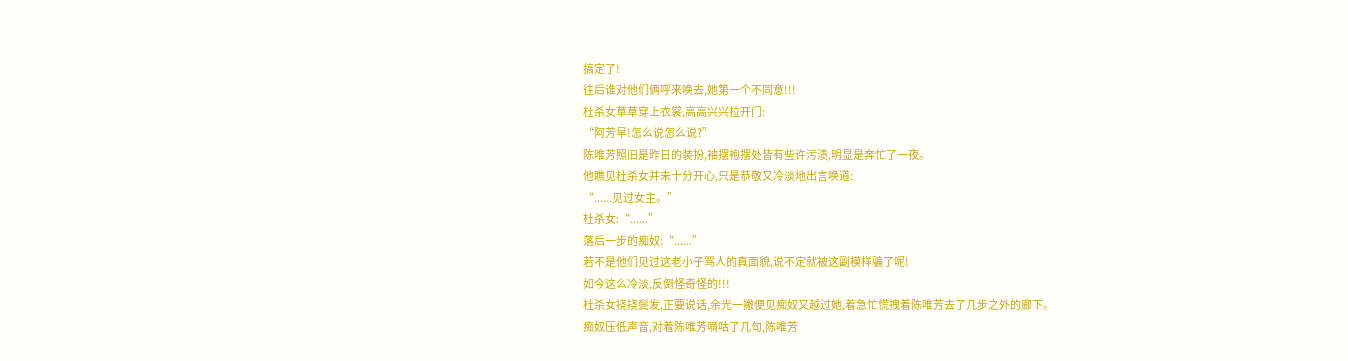搞定了!
往后谁对他们俩呼来唤去,她第一个不同意!!!
杜杀女草草穿上衣裳,高高兴兴拉开门:
“阿芳早!怎么说怎么说?”
陈唯芳照旧是昨日的装扮,袖摆袍摆处皆有些许污渍,明显是奔忙了一夜。
他瞧见杜杀女并未十分开心,只是恭敬又冷淡地出言唤道:
“......见过女主。”
杜杀女:“......”
落后一步的痴奴:“......”
若不是他们见过这老小子骂人的真面貌,说不定就被这副模样骗了呢!
如今这么冷淡,反倒怪奇怪的!!!
杜杀女挠挠鬓发,正要说话,余光一撇便见痴奴又越过她,着急忙慌拽着陈唯芳去了几步之外的廊下。
痴奴压低声音,对着陈唯芳嘀咕了几句,陈唯芳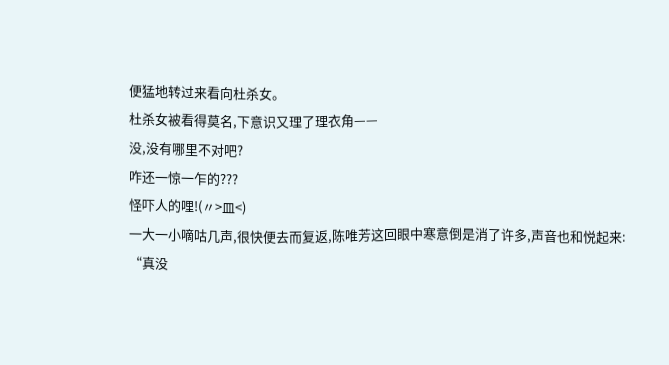便猛地转过来看向杜杀女。
杜杀女被看得莫名,下意识又理了理衣角——
没,没有哪里不对吧?
咋还一惊一乍的???
怪吓人的哩!(〃>皿<)
一大一小嘀咕几声,很快便去而复返,陈唯芳这回眼中寒意倒是消了许多,声音也和悦起来:
“真没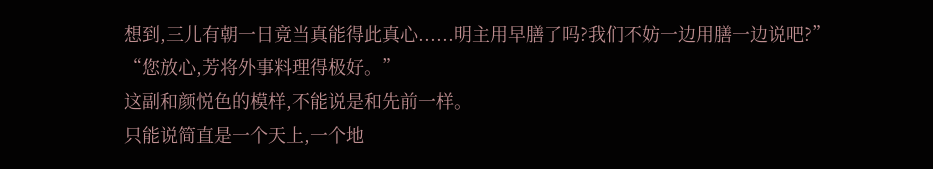想到,三儿有朝一日竟当真能得此真心......明主用早膳了吗?我们不妨一边用膳一边说吧?”
“您放心,芳将外事料理得极好。”
这副和颜悦色的模样,不能说是和先前一样。
只能说简直是一个天上,一个地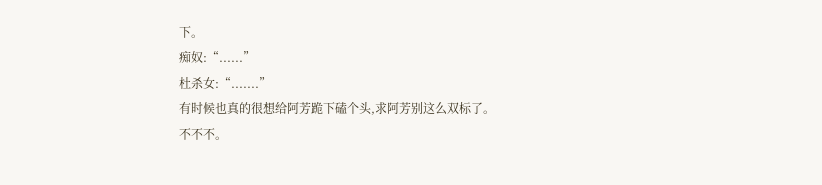下。
痴奴:“......”
杜杀女:“.......”
有时候也真的很想给阿芳跪下磕个头,求阿芳别这么双标了。
不不不。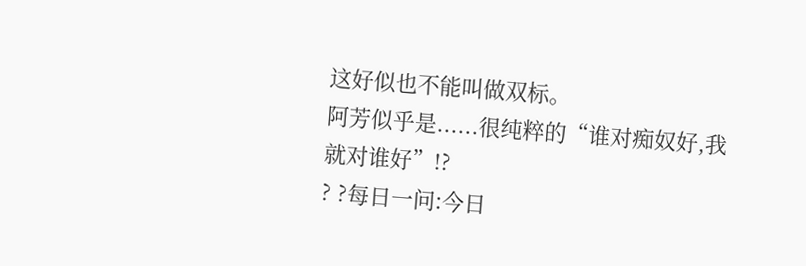这好似也不能叫做双标。
阿芳似乎是......很纯粹的“谁对痴奴好,我就对谁好”!?
? ?每日一问:今日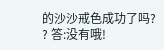的沙沙戒色成功了吗?
? 答:没有哦!